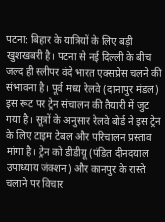पटना: बिहार के यात्रियों के लिए बड़ी खुशखबरी है। पटना से नई दिल्ली के बीच जल्द ही स्लीपर वंदे भारत एक्सप्रेस चलने की संभावना है। पूर्व मध्य रेलवे (दानापुर मंडल) इस रूट पर ट्रेन संचालन की तैयारी में जुट गया है। सूत्रों के अनुसार रेलवे बोर्ड ने इस ट्रेन के लिए टाइम टेबल और परिचालन प्रस्ताव मांगा है। ट्रेन को डीडीयू (पंडित दीनदयाल उपाध्याय जंक्शन) और कानपुर के रास्ते चलाने पर विचार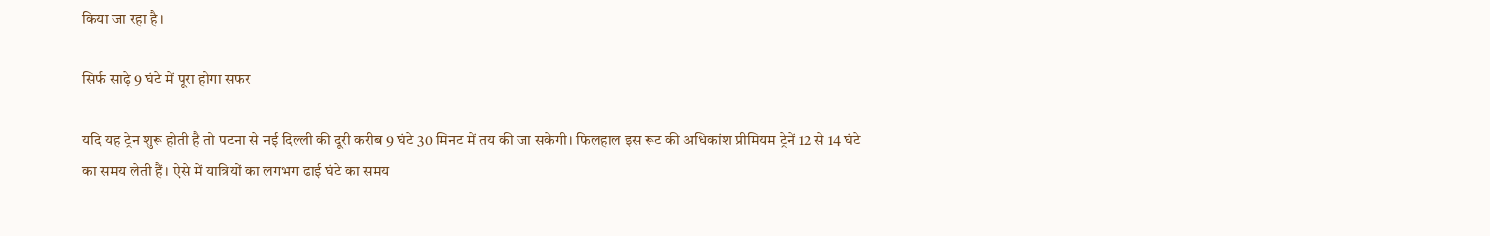किया जा रहा है।

सिर्फ साढ़े 9 घंटे में पूरा होगा सफर

यदि यह ट्रेन शुरू होती है तो पटना से नई दिल्ली की दूरी करीब 9 घंटे 30 मिनट में तय की जा सकेगी। फिलहाल इस रूट की अधिकांश प्रीमियम ट्रेनें 12 से 14 घंटे का समय लेती हैं। ऐसे में यात्रियों का लगभग ढाई घंटे का समय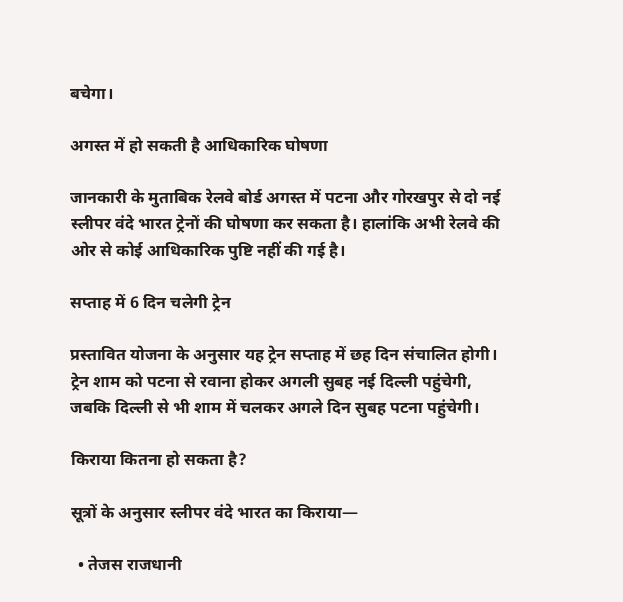बचेगा।

अगस्त में हो सकती है आधिकारिक घोषणा

जानकारी के मुताबिक रेलवे बोर्ड अगस्त में पटना और गोरखपुर से दो नई स्लीपर वंदे भारत ट्रेनों की घोषणा कर सकता है। हालांकि अभी रेलवे की ओर से कोई आधिकारिक पुष्टि नहीं की गई है।

सप्ताह में 6 दिन चलेगी ट्रेन

प्रस्तावित योजना के अनुसार यह ट्रेन सप्ताह में छह दिन संचालित होगी। ट्रेन शाम को पटना से रवाना होकर अगली सुबह नई दिल्ली पहुंचेगी, जबकि दिल्ली से भी शाम में चलकर अगले दिन सुबह पटना पहुंचेगी।

किराया कितना हो सकता है?

सूत्रों के अनुसार स्लीपर वंदे भारत का किराया—

  • तेजस राजधानी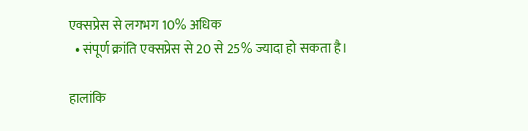एक्सप्रेस से लगभग 10% अधिक
  • संपूर्ण क्रांति एक्सप्रेस से 20 से 25% ज्यादा हो सकता है।

हालांकि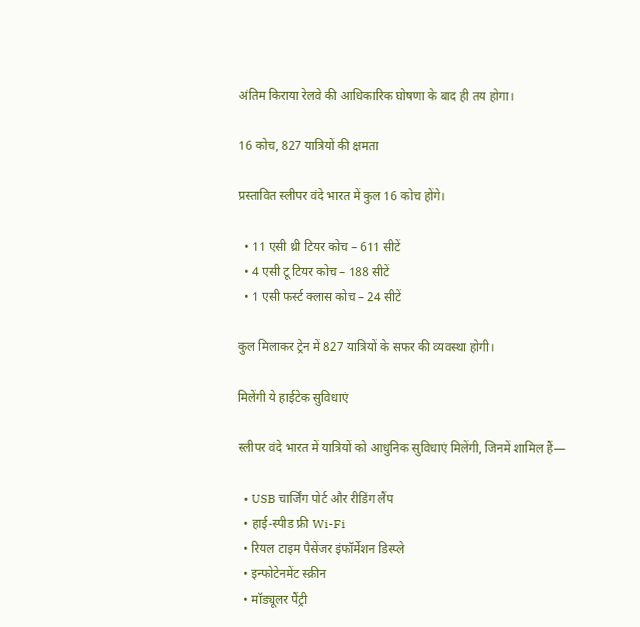अंतिम किराया रेलवे की आधिकारिक घोषणा के बाद ही तय होगा।

16 कोच, 827 यात्रियों की क्षमता

प्रस्तावित स्लीपर वंदे भारत में कुल 16 कोच होंगे।

  • 11 एसी थ्री टियर कोच – 611 सीटें
  • 4 एसी टू टियर कोच – 188 सीटें
  • 1 एसी फर्स्ट क्लास कोच – 24 सीटें

कुल मिलाकर ट्रेन में 827 यात्रियों के सफर की व्यवस्था होगी।

मिलेंगी ये हाईटेक सुविधाएं

स्लीपर वंदे भारत में यात्रियों को आधुनिक सुविधाएं मिलेंगी, जिनमें शामिल हैं—

  • USB चार्जिंग पोर्ट और रीडिंग लैंप
  • हाई-स्पीड फ्री Wi-Fi
  • रियल टाइम पैसेंजर इंफॉर्मेशन डिस्प्ले
  • इन्फोटेनमेंट स्क्रीन
  • मॉड्यूलर पैंट्री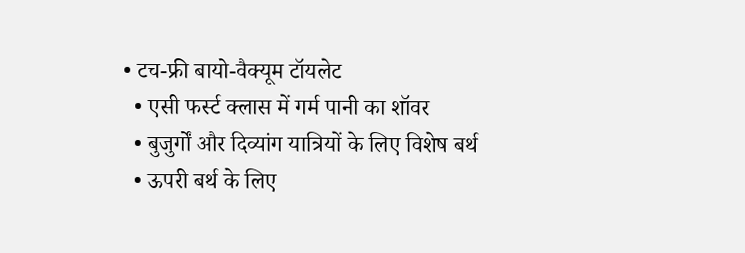• टच-फ्री बायो-वैक्यूम टॉयलेट
  • एसी फर्स्ट क्लास में गर्म पानी का शॉवर
  • बुजुर्गों और दिव्यांग यात्रियों के लिए विशेष बर्थ
  • ऊपरी बर्थ के लिए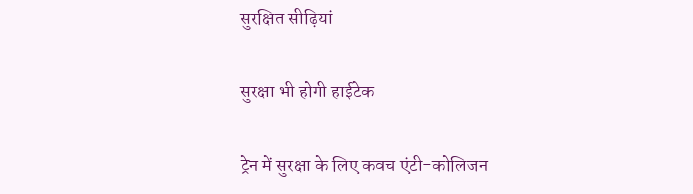सुरक्षित सीढ़ियां

सुरक्षा भी होगी हाईटेक

ट्रेन में सुरक्षा के लिए कवच एंटी-कोलिजन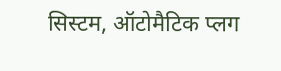सिस्टम, ऑटोमैटिक प्लग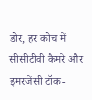डोर, हर कोच में सीसीटीवी कैमरे और इमरजेंसी टॉक-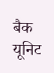बैक यूनिट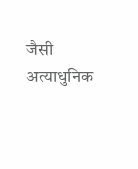जैसी अत्याधुनिक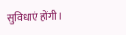सुविधाएं होंगी।